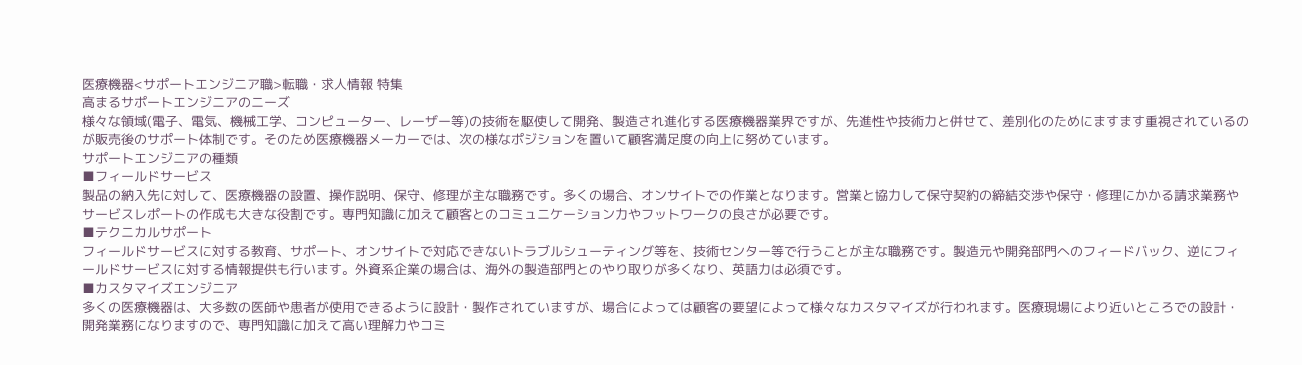医療機器<サポートエンジニア職>転職・求人情報 特集
高まるサポートエンジニアのニーズ
様々な領域(電子、電気、機械工学、コンピューター、レーザー等)の技術を駆使して開発、製造され進化する医療機器業界ですが、先進性や技術力と併せて、差別化のためにますます重視されているのが販売後のサポート体制です。そのため医療機器メーカーでは、次の様なポジションを置いて顧客満足度の向上に努めています。
サポートエンジニアの種類
■フィールドサービス
製品の納入先に対して、医療機器の設置、操作説明、保守、修理が主な職務です。多くの場合、オンサイトでの作業となります。営業と協力して保守契約の締結交渉や保守・修理にかかる請求業務やサービスレポートの作成も大きな役割です。専門知識に加えて顧客とのコミュニケーション力やフットワークの良さが必要です。
■テクニカルサポート
フィールドサービスに対する教育、サポート、オンサイトで対応できないトラブルシューティング等を、技術センター等で行うことが主な職務です。製造元や開発部門へのフィードバック、逆にフィールドサービスに対する情報提供も行います。外資系企業の場合は、海外の製造部門とのやり取りが多くなり、英語力は必須です。
■カスタマイズエンジニア
多くの医療機器は、大多数の医師や患者が使用できるように設計・製作されていますが、場合によっては顧客の要望によって様々なカスタマイズが行われます。医療現場により近いところでの設計・開発業務になりますので、専門知識に加えて高い理解力やコミ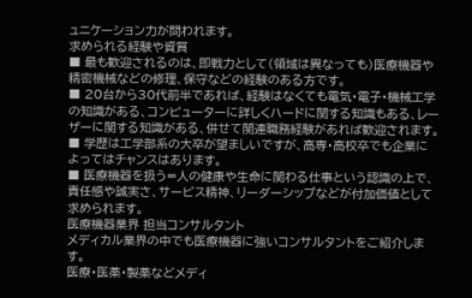ュニケーション力が問われます。
求められる経験や資質
■ 最も歓迎されるのは、即戦力として(領域は異なっても)医療機器や精密機械などの修理、保守などの経験のある方です。
■ 20台から30代前半であれば、経験はなくても電気・電子・機械工学の知識がある、コンピューターに詳しくハードに関する知識もある、レーザーに関する知識がある、併せて関連職務経験があれば歓迎されます。
■ 学歴は工学部系の大卒が望ましいですが、高専・高校卒でも企業によってはチャンスはあります。
■ 医療機器を扱う=人の健康や生命に関わる仕事という認識の上で、責任感や誠実さ、サービス精神、リーダーシップなどが付加価値として求められます。
医療機器業界 担当コンサルタント
メディカル業界の中でも医療機器に強いコンサルタントをご紹介します。
医療・医薬・製薬などメディ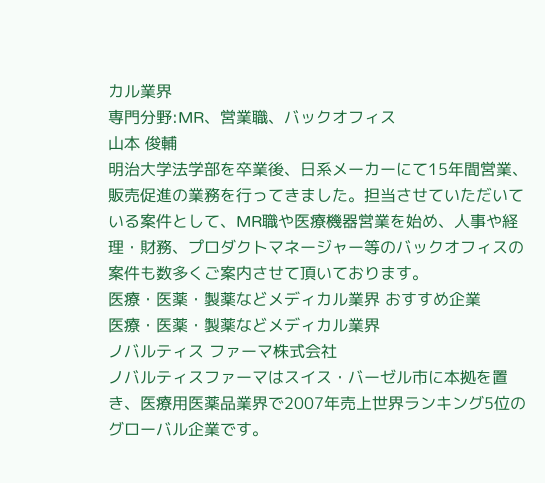カル業界
専門分野:MR、営業職、バックオフィス
山本 俊輔
明治大学法学部を卒業後、日系メーカーにて15年間営業、販売促進の業務を行ってきました。担当させていただいている案件として、MR職や医療機器営業を始め、人事や経理・財務、プロダクトマネージャー等のバックオフィスの案件も数多くご案内させて頂いております。
医療・医薬・製薬などメディカル業界 おすすめ企業
医療・医薬・製薬などメディカル業界
ノバルティス ファーマ株式会社
ノバルティスファーマはスイス・バーゼル市に本拠を置き、医療用医薬品業界で2007年売上世界ランキング5位のグローバル企業です。